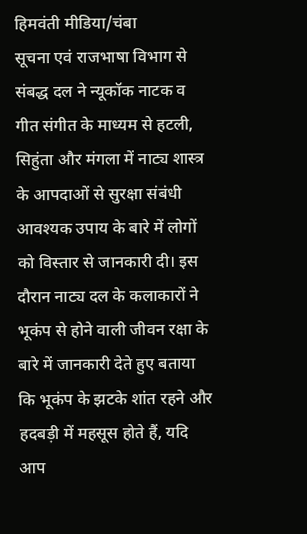हिमवंती मीडिया/चंबा
सूचना एवं राजभाषा विभाग से संबद्ध दल ने न्यूकॉक नाटक व गीत संगीत के माध्यम से हटली, सिहुंता और मंगला में नाट्य शास्त्र के आपदाओं से सुरक्षा संबंधी आवश्यक उपाय के बारे में लोगों को विस्तार से जानकारी दी। इस दौरान नाट्य दल के कलाकारों ने भूकंप से होने वाली जीवन रक्षा के बारे में जानकारी देते हुए बताया कि भूकंप के झटके शांत रहने और हदबड़ी में महसूस होते हैं, यदि आप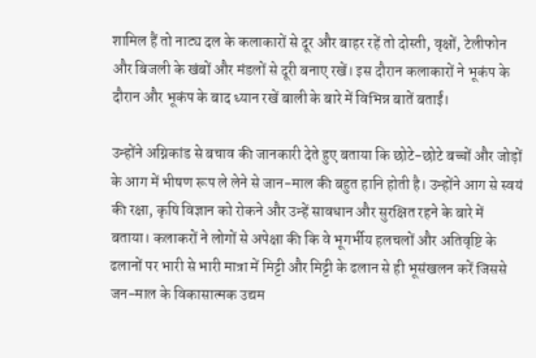शामिल हैं तो नाट्य दल के कलाकारों से दूर और बाहर रहें तो दोस्ती, वृक्षों, टेलीफोन और बिजली के खंबों और मंडलों से दूरी बनाए रखें। इस दौरान कलाकारों ने भूकंप के दौरान और भूकंप के बाद ध्यान रखें बाली के बारे में विभिन्न बातें बताईं।

उन्होंने अग्निकांड से बचाव की जानकारी देते हुए बताया कि छोटे-छोटे बच्चों और जोड़ों के आग में भीषण रूप ले लेने से जान-माल की बहुत हानि होती है। उन्होंने आग से स्वयं की रक्षा, कृषि विज्ञान को रोकने और उन्हें सावधान और सुरक्षित रहने के बारे में बताया। कलाकरों ने लोगों से अपेक्षा की कि वे भूगर्भीय हलचलों और अतिवृष्टि के ढलानों पर भारी से भारी मात्रा में मिट्टी और मिट्टी के ढलान से ही भूसंखलन करें जिससे जन-माल के विकासात्मक उद्यम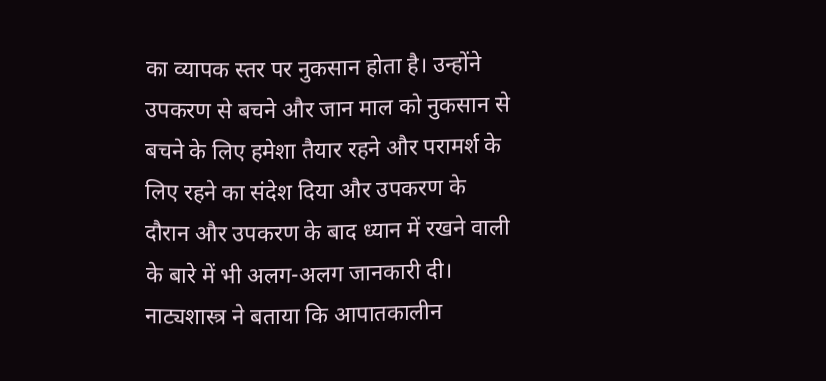का व्यापक स्तर पर नुकसान होता है। उन्होंने उपकरण से बचने और जान माल को नुकसान से बचने के लिए हमेशा तैयार रहने और परामर्श के लिए रहने का संदेश दिया और उपकरण के दौरान और उपकरण के बाद ध्यान में रखने वाली के बारे में भी अलग-अलग जानकारी दी। नाट्यशास्त्र ने बताया कि आपातकालीन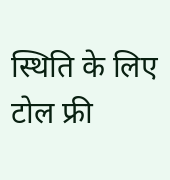स्थिति के लिए टोल फ्री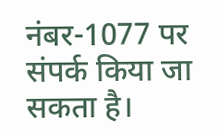नंबर-1077 पर संपर्क किया जा सकता है।